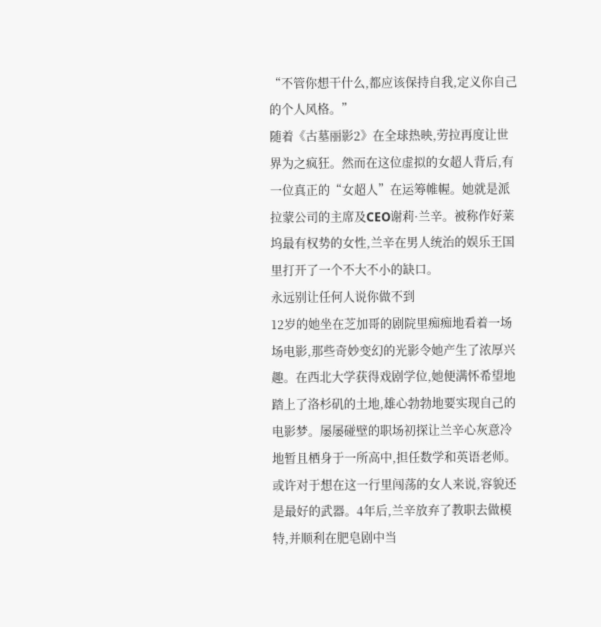“不管你想干什么,都应该保持自我,定义你自己的个人风格。”
随着《古墓丽影2》在全球热映,劳拉再度让世界为之疯狂。然而在这位虚拟的女超人背后,有一位真正的“女超人”在运筹帷幄。她就是派拉蒙公司的主席及CEO谢莉·兰辛。被称作好莱坞最有权势的女性,兰辛在男人统治的娱乐王国里打开了一个不大不小的缺口。
永远别让任何人说你做不到
12岁的她坐在芝加哥的剧院里痴痴地看着一场场电影,那些奇妙变幻的光影令她产生了浓厚兴趣。在西北大学获得戏剧学位,她便满怀希望地踏上了洛杉矶的土地,雄心勃勃地要实现自己的电影梦。屡屡碰壁的职场初探让兰辛心灰意冷地暂且栖身于一所高中,担任数学和英语老师。
或许对于想在这一行里闯荡的女人来说,容貌还是最好的武器。4年后,兰辛放弃了教职去做模特,并顺利在肥皂剧中当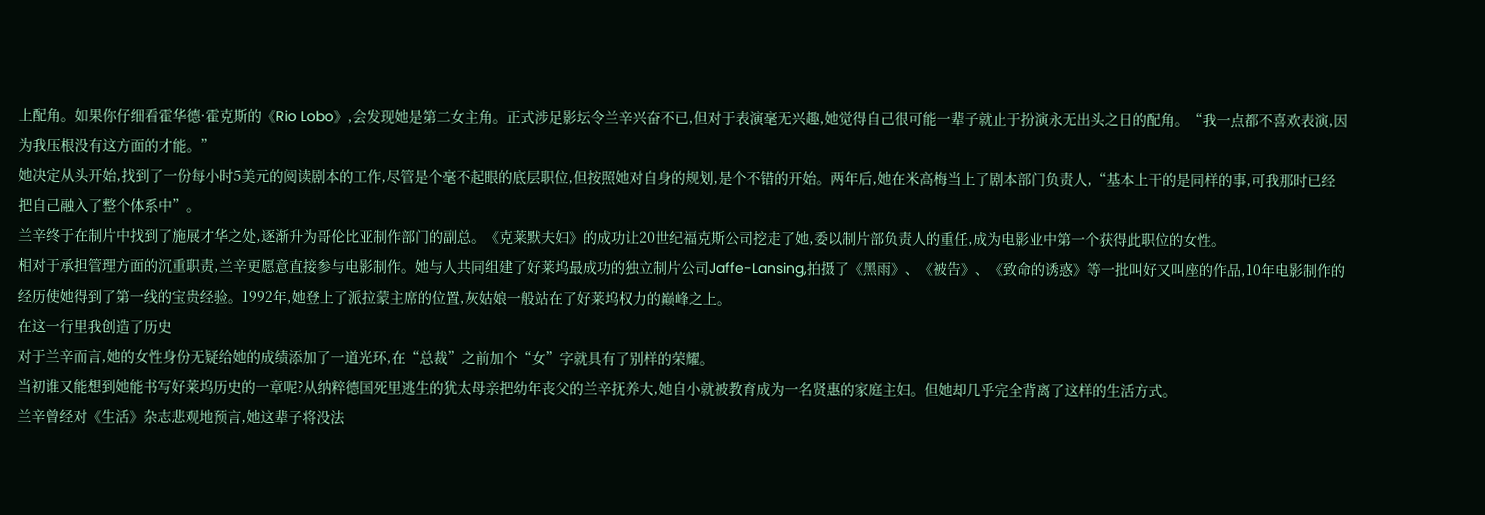上配角。如果你仔细看霍华德·霍克斯的《Rio Lobo》,会发现她是第二女主角。正式涉足影坛令兰辛兴奋不已,但对于表演毫无兴趣,她觉得自己很可能一辈子就止于扮演永无出头之日的配角。“我一点都不喜欢表演,因为我压根没有这方面的才能。”
她决定从头开始,找到了一份每小时5美元的阅读剧本的工作,尽管是个毫不起眼的底层职位,但按照她对自身的规划,是个不错的开始。两年后,她在米高梅当上了剧本部门负责人,“基本上干的是同样的事,可我那时已经把自己融入了整个体系中”。
兰辛终于在制片中找到了施展才华之处,逐渐升为哥伦比亚制作部门的副总。《克莱默夫妇》的成功让20世纪福克斯公司挖走了她,委以制片部负责人的重任,成为电影业中第一个获得此职位的女性。
相对于承担管理方面的沉重职责,兰辛更愿意直接参与电影制作。她与人共同组建了好莱坞最成功的独立制片公司Jaffe-Lansing,拍摄了《黑雨》、《被告》、《致命的诱惑》等一批叫好又叫座的作品,10年电影制作的经历使她得到了第一线的宝贵经验。1992年,她登上了派拉蒙主席的位置,灰姑娘一般站在了好莱坞权力的巅峰之上。
在这一行里我创造了历史
对于兰辛而言,她的女性身份无疑给她的成绩添加了一道光环,在“总裁”之前加个“女”字就具有了别样的荣耀。
当初谁又能想到她能书写好莱坞历史的一章呢?从纳粹德国死里逃生的犹太母亲把幼年丧父的兰辛抚养大,她自小就被教育成为一名贤惠的家庭主妇。但她却几乎完全背离了这样的生活方式。
兰辛曾经对《生活》杂志悲观地预言,她这辈子将没法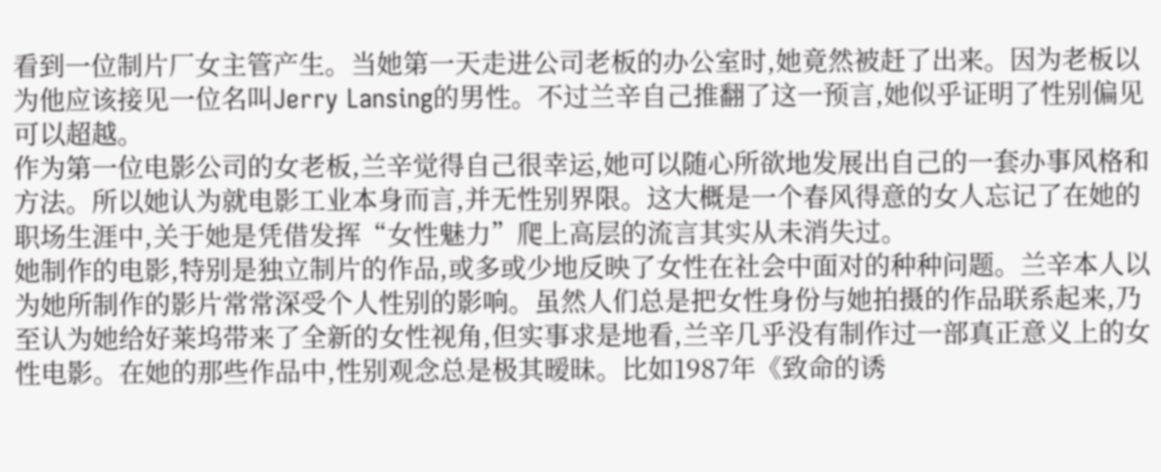看到一位制片厂女主管产生。当她第一天走进公司老板的办公室时,她竟然被赶了出来。因为老板以为他应该接见一位名叫Jerry Lansing的男性。不过兰辛自己推翻了这一预言,她似乎证明了性别偏见可以超越。
作为第一位电影公司的女老板,兰辛觉得自己很幸运,她可以随心所欲地发展出自己的一套办事风格和方法。所以她认为就电影工业本身而言,并无性别界限。这大概是一个春风得意的女人忘记了在她的职场生涯中,关于她是凭借发挥“女性魅力”爬上高层的流言其实从未消失过。
她制作的电影,特别是独立制片的作品,或多或少地反映了女性在社会中面对的种种问题。兰辛本人以为她所制作的影片常常深受个人性别的影响。虽然人们总是把女性身份与她拍摄的作品联系起来,乃至认为她给好莱坞带来了全新的女性视角,但实事求是地看,兰辛几乎没有制作过一部真正意义上的女性电影。在她的那些作品中,性别观念总是极其暧昧。比如1987年《致命的诱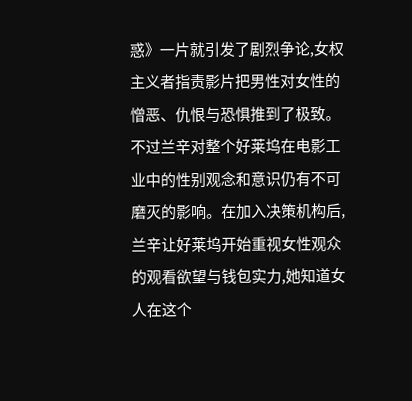惑》一片就引发了剧烈争论,女权主义者指责影片把男性对女性的憎恶、仇恨与恐惧推到了极致。
不过兰辛对整个好莱坞在电影工业中的性别观念和意识仍有不可磨灭的影响。在加入决策机构后,兰辛让好莱坞开始重视女性观众的观看欲望与钱包实力,她知道女人在这个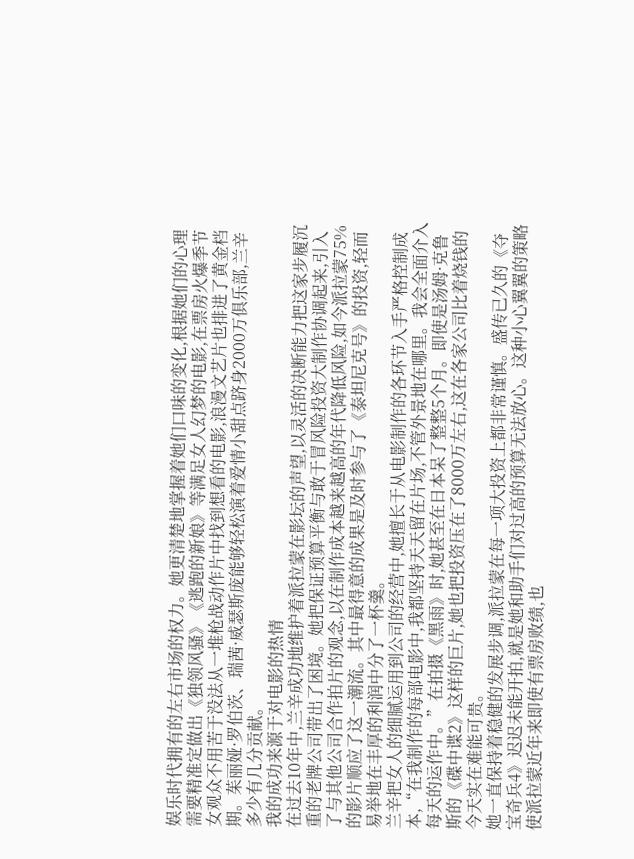娱乐时代拥有的左右市场的权力。她更清楚地掌握着她们口味的变化,根据她们的心理需要精准定做出《独领风骚》《逃跑的新娘》等满足女人幻梦的电影,在票房火爆季节女观众不用苦于没法从一堆枪战动作片中找到想看的电影,浪漫文艺片也排进了黄金档期。茱丽娅·罗伯茨、瑞茜·威瑟斯庞能够轻松演着爱情小甜点跻身2000万俱乐部,兰辛多少有几分贡献。
我的成功来源于对电影的热情
在过去10年中,兰辛成功地维护着派拉蒙在影坛的声望,以灵活的决断能力把这家步履沉重的老牌公司带出了困境。她把保证预算平衡与敢于冒风险投资大制作协调起来,引入了与其他公司合作拍片的观念,以在制作成本越来越高的年代降低风险,如今派拉蒙75%的影片顺应了这一潮流。其中最得意的成果是及时参与了《泰坦尼克号》的投资,轻而易举地在丰厚的利润中分了一杯羹。
兰辛把女人的细腻运用到公司的经营中,她擅长于从电影制作的各环节入手严格控制成本,“在我制作的每部电影中,我都坚持天天留在片场,不管外景地在哪里。我会全面介入每天的运作中。”在拍摄《黑雨》时,她甚至在日本呆了整整5个月。即使是汤姆·克鲁斯的《碟中谍2》这样的巨片,她也把投资压在了8000万左右,这在各家公司比着烧钱的今天实在难能可贵。
她一直保持着稳健的发展步调,派拉蒙在每一项大投资上都非常谨慎。盛传已久的《夺宝奇兵4》迟迟未能开拍,就是她和助手们对过高的预算无法放心。这种小心翼翼的策略使派拉蒙近年来即使有票房败绩,也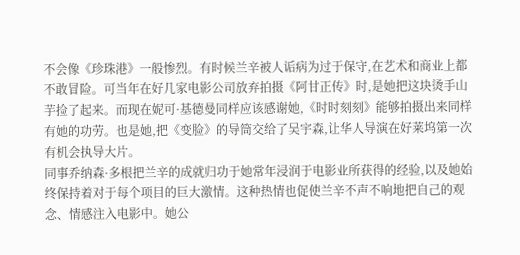不会像《珍珠港》一般惨烈。有时候兰辛被人诟病为过于保守,在艺术和商业上都不敢冒险。可当年在好几家电影公司放弃拍摄《阿甘正传》时,是她把这块烫手山芋捡了起来。而现在妮可·基德曼同样应该感谢她,《时时刻刻》能够拍摄出来同样有她的功劳。也是她,把《变脸》的导筒交给了吴宇森,让华人导演在好莱坞第一次有机会执导大片。
同事乔纳森·多根把兰辛的成就归功于她常年浸润于电影业所获得的经验,以及她始终保持着对于每个项目的巨大激情。这种热情也促使兰辛不声不响地把自己的观念、情感注入电影中。她公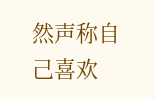然声称自己喜欢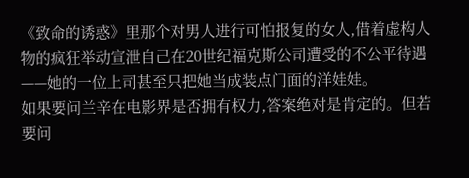《致命的诱惑》里那个对男人进行可怕报复的女人,借着虚构人物的疯狂举动宣泄自己在20世纪福克斯公司遭受的不公平待遇——她的一位上司甚至只把她当成装点门面的洋娃娃。
如果要问兰辛在电影界是否拥有权力,答案绝对是肯定的。但若要问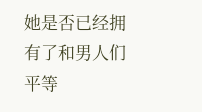她是否已经拥有了和男人们平等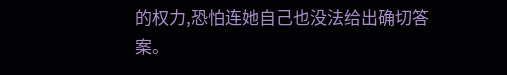的权力,恐怕连她自己也没法给出确切答案。